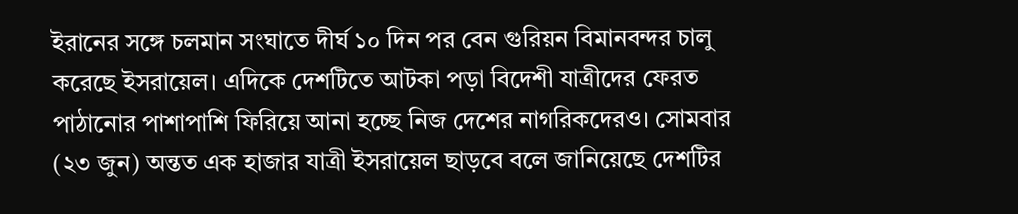ইরানের সঙ্গে চলমান সংঘাতে দীর্ঘ ১০ দিন পর বেন গুরিয়ন বিমানবন্দর চালু করেছে ইসরায়েল। এদিকে দেশটিতে আটকা পড়া বিদেশী যাত্রীদের ফেরত পাঠানোর পাশাপাশি ফিরিয়ে আনা হচ্ছে নিজ দেশের নাগরিকদেরও। সোমবার (২৩ জুন) অন্তত এক হাজার যাত্রী ইসরায়েল ছাড়বে বলে জানিয়েছে দেশটির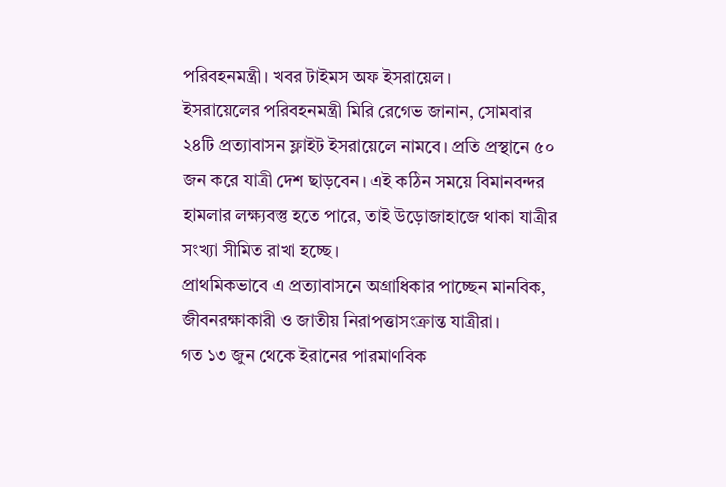পরিবহনমন্ত্রী। খবর টাইমস অফ ইসরায়েল।
ইসরায়েলের পরিবহনমন্ত্রী মিরি রেগেভ জানান, সোমবার ২৪টি প্রত্যাবাসন ফ্লাইট ইসরায়েলে নামবে। প্রতি প্রস্থানে ৫০ জন করে যাত্রী দেশ ছাড়বেন। এই কঠিন সময়ে বিমানবন্দর হামলার লক্ষ্যবস্তু হতে পারে, তাই উড়োজাহাজে থাকা যাত্রীর সংখ্যা সীমিত রাখা হচ্ছে।
প্রাথমিকভাবে এ প্রত্যাবাসনে অগ্রাধিকার পাচ্ছেন মানবিক, জীবনরক্ষাকারী ও জাতীয় নিরাপত্তাসংক্রান্ত যাত্রীরা।
গত ১৩ জুন থেকে ইরানের পারমাণবিক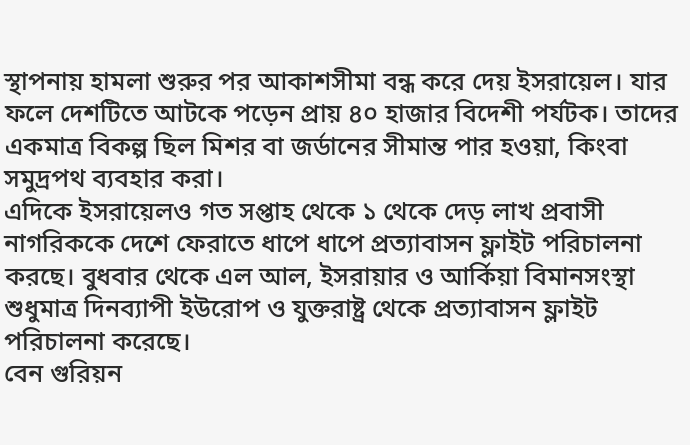স্থাপনায় হামলা শুরুর পর আকাশসীমা বন্ধ করে দেয় ইসরায়েল। যার ফলে দেশটিতে আটকে পড়েন প্রায় ৪০ হাজার বিদেশী পর্যটক। তাদের একমাত্র বিকল্প ছিল মিশর বা জর্ডানের সীমান্ত পার হওয়া, কিংবা সমুদ্রপথ ব্যবহার করা।
এদিকে ইসরায়েলও গত সপ্তাহ থেকে ১ থেকে দেড় লাখ প্রবাসী নাগরিককে দেশে ফেরাতে ধাপে ধাপে প্রত্যাবাসন ফ্লাইট পরিচালনা করছে। বুধবার থেকে এল আল, ইসরায়ার ও আর্কিয়া বিমানসংস্থা শুধুমাত্র দিনব্যাপী ইউরোপ ও যুক্তরাষ্ট্র থেকে প্রত্যাবাসন ফ্লাইট পরিচালনা করেছে।
বেন গুরিয়ন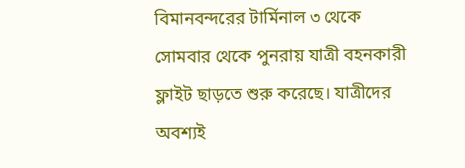বিমানবন্দরের টার্মিনাল ৩ থেকে সোমবার থেকে পুনরায় যাত্রী বহনকারী ফ্লাইট ছাড়তে শুরু করেছে। যাত্রীদের অবশ্যই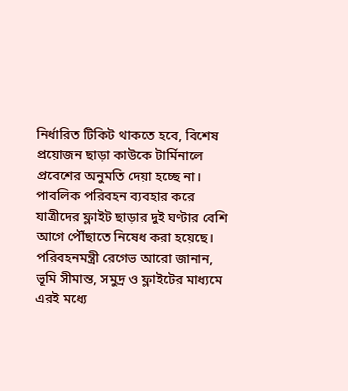নির্ধারিত টিকিট থাকতে হবে, বিশেষ প্রয়োজন ছাড়া কাউকে টার্মিনালে প্রবেশের অনুমতি দেয়া হচ্ছে না। পাবলিক পরিবহন ব্যবহার করে যাত্রীদের ফ্লাইট ছাড়ার দুই ঘণ্টার বেশি আগে পৌঁছাতে নিষেধ করা হয়েছে।
পরিবহনমন্ত্রী রেগেভ আরো জানান, ভূমি সীমান্ত, সমুদ্র ও ফ্লাইটের মাধ্যমে এরই মধ্যে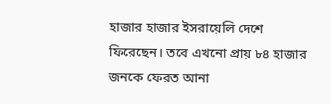হাজার হাজার ইসরায়েলি দেশে ফিরেছেন। তবে এখনো প্রায় ৮৪ হাজার জনকে ফেরত আনা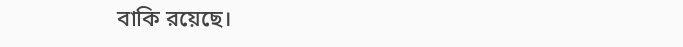বাকি রয়েছে।